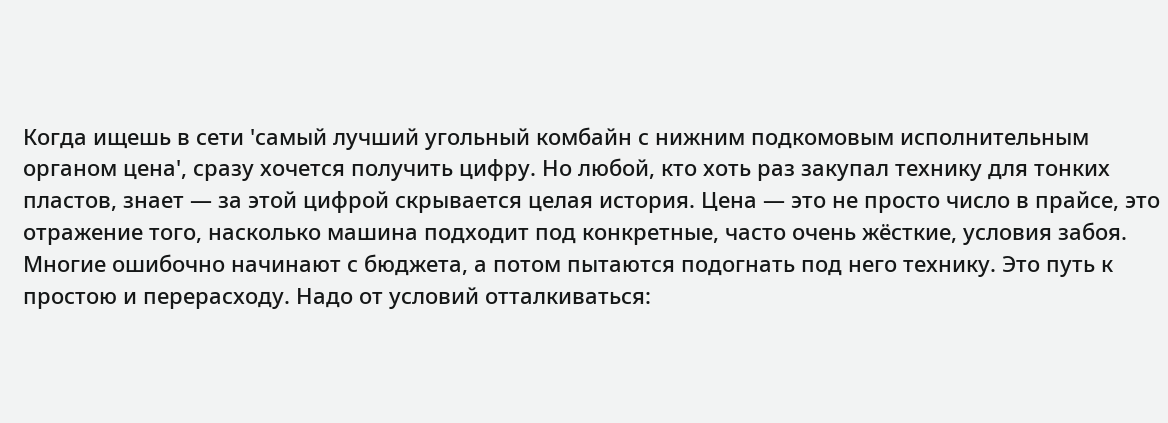Когда ищешь в сети 'самый лучший угольный комбайн с нижним подкомовым исполнительным органом цена', сразу хочется получить цифру. Но любой, кто хоть раз закупал технику для тонких пластов, знает — за этой цифрой скрывается целая история. Цена — это не просто число в прайсе, это отражение того, насколько машина подходит под конкретные, часто очень жёсткие, условия забоя. Многие ошибочно начинают с бюджета, а потом пытаются подогнать под него технику. Это путь к простою и перерасходу. Надо от условий отталкиваться: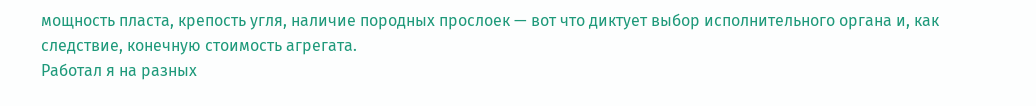мощность пласта, крепость угля, наличие породных прослоек — вот что диктует выбор исполнительного органа и, как следствие, конечную стоимость агрегата.
Работал я на разных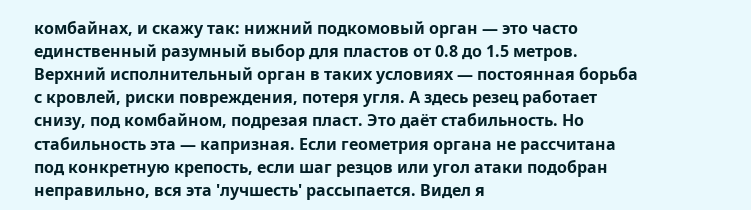комбайнах, и скажу так: нижний подкомовый орган — это часто единственный разумный выбор для пластов от 0.8 до 1.5 метров. Верхний исполнительный орган в таких условиях — постоянная борьба с кровлей, риски повреждения, потеря угля. А здесь резец работает снизу, под комбайном, подрезая пласт. Это даёт стабильность. Но стабильность эта — капризная. Если геометрия органа не рассчитана под конкретную крепость, если шаг резцов или угол атаки подобран неправильно, вся эта 'лучшесть' рассыпается. Видел я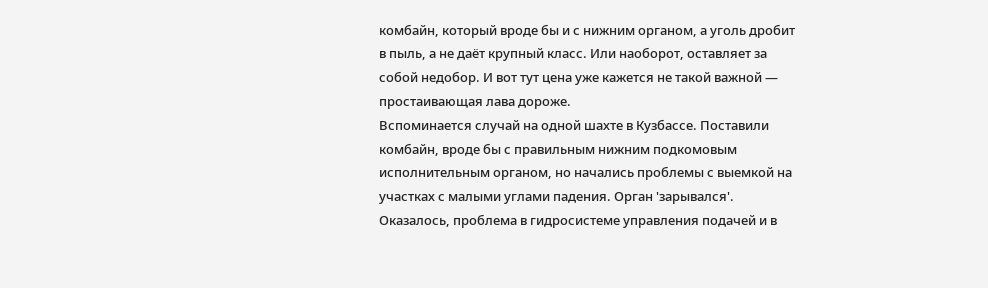комбайн, который вроде бы и с нижним органом, а уголь дробит в пыль, а не даёт крупный класс. Или наоборот, оставляет за собой недобор. И вот тут цена уже кажется не такой важной — простаивающая лава дороже.
Вспоминается случай на одной шахте в Кузбассе. Поставили комбайн, вроде бы с правильным нижним подкомовым исполнительным органом, но начались проблемы с выемкой на участках с малыми углами падения. Орган 'зарывался'. Оказалось, проблема в гидросистеме управления подачей и в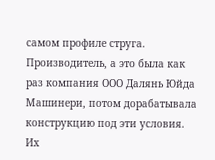самом профиле струга. Производитель, а это была как раз компания ООО Далянь Юйда Машинери, потом дорабатывала конструкцию под эти условия. Их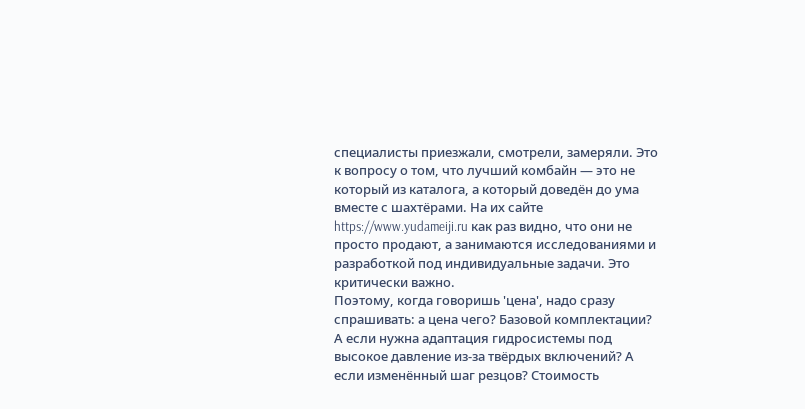специалисты приезжали, смотрели, замеряли. Это к вопросу о том, что лучший комбайн — это не который из каталога, а который доведён до ума вместе с шахтёрами. На их сайте https://www.yudameiji.ru как раз видно, что они не просто продают, а занимаются исследованиями и разработкой под индивидуальные задачи. Это критически важно.
Поэтому, когда говоришь 'цена', надо сразу спрашивать: а цена чего? Базовой комплектации? А если нужна адаптация гидросистемы под высокое давление из-за твёрдых включений? А если изменённый шаг резцов? Стоимость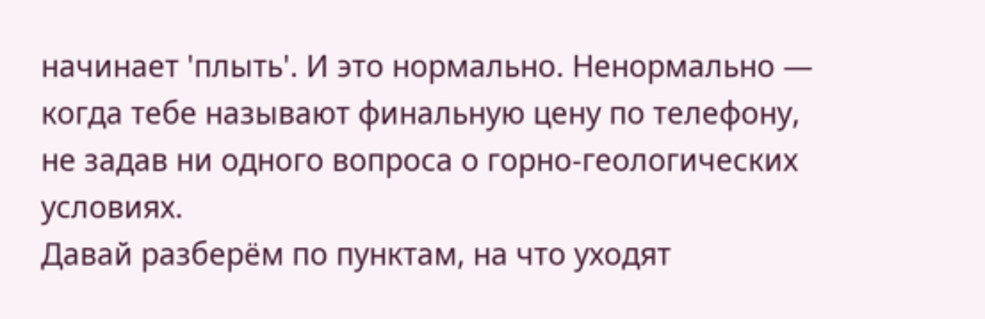начинает 'плыть'. И это нормально. Ненормально — когда тебе называют финальную цену по телефону, не задав ни одного вопроса о горно-геологических условиях.
Давай разберём по пунктам, на что уходят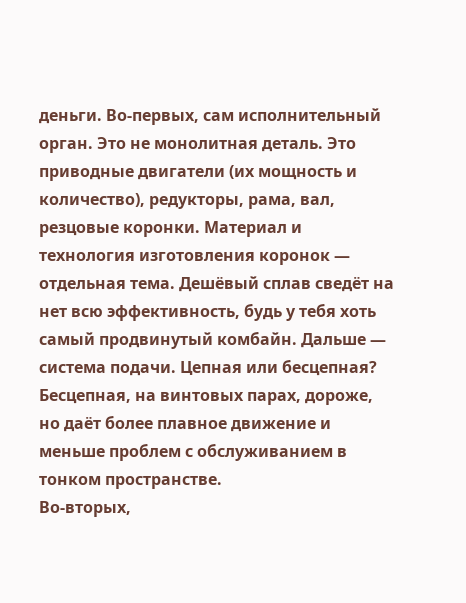деньги. Во-первых, сам исполнительный орган. Это не монолитная деталь. Это приводные двигатели (их мощность и количество), редукторы, рама, вал, резцовые коронки. Материал и технология изготовления коронок — отдельная тема. Дешёвый сплав сведёт на нет всю эффективность, будь у тебя хоть самый продвинутый комбайн. Дальше — система подачи. Цепная или бесцепная? Бесцепная, на винтовых парах, дороже, но даёт более плавное движение и меньше проблем с обслуживанием в тонком пространстве.
Во-вторых,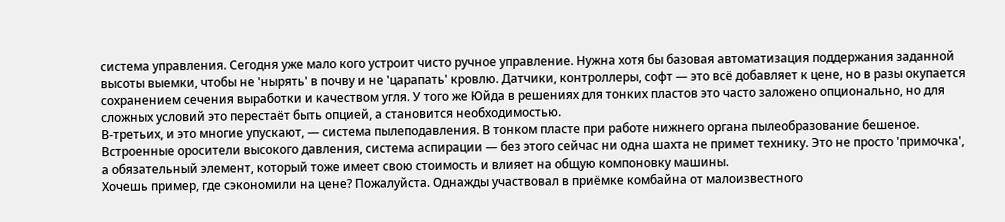система управления. Сегодня уже мало кого устроит чисто ручное управление. Нужна хотя бы базовая автоматизация поддержания заданной высоты выемки, чтобы не 'нырять' в почву и не 'царапать' кровлю. Датчики, контроллеры, софт — это всё добавляет к цене, но в разы окупается сохранением сечения выработки и качеством угля. У того же Юйда в решениях для тонких пластов это часто заложено опционально, но для сложных условий это перестаёт быть опцией, а становится необходимостью.
В-третьих, и это многие упускают, — система пылеподавления. В тонком пласте при работе нижнего органа пылеобразование бешеное. Встроенные оросители высокого давления, система аспирации — без этого сейчас ни одна шахта не примет технику. Это не просто 'примочка', а обязательный элемент, который тоже имеет свою стоимость и влияет на общую компоновку машины.
Хочешь пример, где сэкономили на цене? Пожалуйста. Однажды участвовал в приёмке комбайна от малоизвестного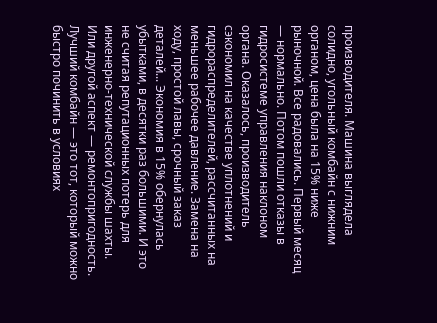производителя. Машина выглядела солидно, угольный комбайн с нижним органом, цена была на 15% ниже рыночной. Все радовались. Первый месяц — нормально. Потом пошли отказы в гидросистеме управления наклоном органа. Оказалось, производитель сэкономил на качестве уплотнений и гидрораспределителей, рассчитанных на меньшее рабочее давление. Замена на ходу, простой лавы, срочный заказ деталей... Экономия в 15% обернулась убытками, в десятки раз большими. И это не считая репутационных потерь для инженерно-технической службы шахты.
Или другой аспект — ремонтопригодность. Лучший комбайн — это тот, который можно быстро починить в условиях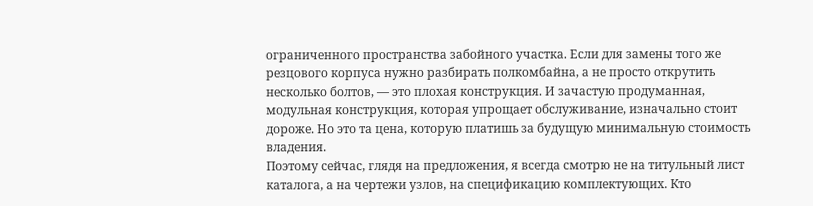ограниченного пространства забойного участка. Если для замены того же резцового корпуса нужно разбирать полкомбайна, а не просто открутить несколько болтов, — это плохая конструкция. И зачастую продуманная, модульная конструкция, которая упрощает обслуживание, изначально стоит дороже. Но это та цена, которую платишь за будущую минимальную стоимость владения.
Поэтому сейчас, глядя на предложения, я всегда смотрю не на титульный лист каталога, а на чертежи узлов, на спецификацию комплектующих. Кто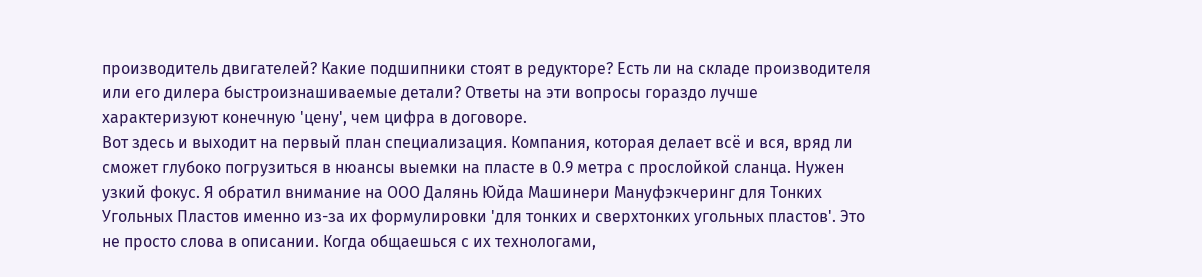производитель двигателей? Какие подшипники стоят в редукторе? Есть ли на складе производителя или его дилера быстроизнашиваемые детали? Ответы на эти вопросы гораздо лучше характеризуют конечную 'цену', чем цифра в договоре.
Вот здесь и выходит на первый план специализация. Компания, которая делает всё и вся, вряд ли сможет глубоко погрузиться в нюансы выемки на пласте в 0.9 метра с прослойкой сланца. Нужен узкий фокус. Я обратил внимание на ООО Далянь Юйда Машинери Мануфэкчеринг для Тонких Угольных Пластов именно из-за их формулировки 'для тонких и сверхтонких угольных пластов'. Это не просто слова в описании. Когда общаешься с их технологами,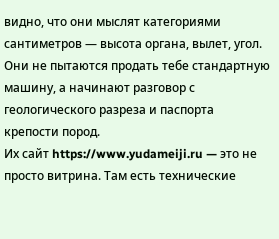видно, что они мыслят категориями сантиметров — высота органа, вылет, угол. Они не пытаются продать тебе стандартную машину, а начинают разговор с геологического разреза и паспорта крепости пород.
Их сайт https://www.yudameiji.ru — это не просто витрина. Там есть технические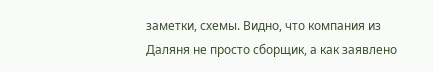заметки, схемы. Видно, что компания из Даляня не просто сборщик, а как заявлено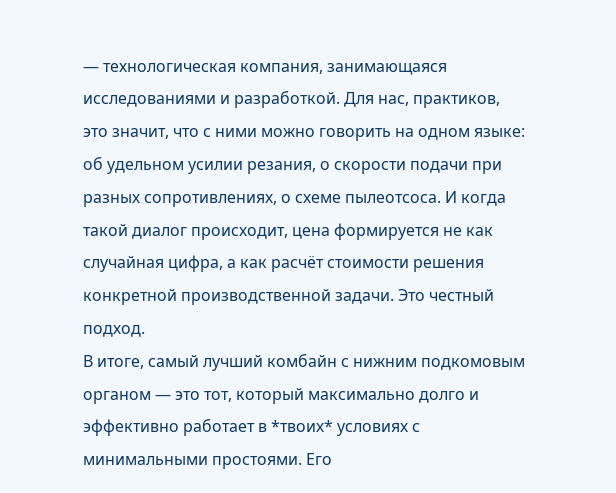— технологическая компания, занимающаяся исследованиями и разработкой. Для нас, практиков, это значит, что с ними можно говорить на одном языке: об удельном усилии резания, о скорости подачи при разных сопротивлениях, о схеме пылеотсоса. И когда такой диалог происходит, цена формируется не как случайная цифра, а как расчёт стоимости решения конкретной производственной задачи. Это честный подход.
В итоге, самый лучший комбайн с нижним подкомовым органом — это тот, который максимально долго и эффективно работает в *твоих* условиях с минимальными простоями. Его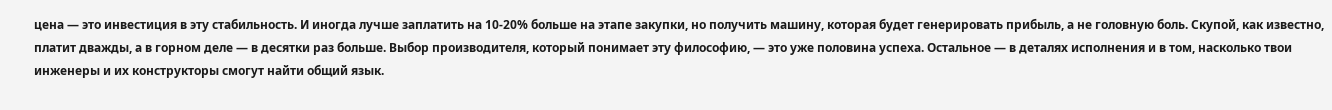цена — это инвестиция в эту стабильность. И иногда лучше заплатить на 10-20% больше на этапе закупки, но получить машину, которая будет генерировать прибыль, а не головную боль. Скупой, как известно, платит дважды, а в горном деле — в десятки раз больше. Выбор производителя, который понимает эту философию, — это уже половина успеха. Остальное — в деталях исполнения и в том, насколько твои инженеры и их конструкторы смогут найти общий язык.